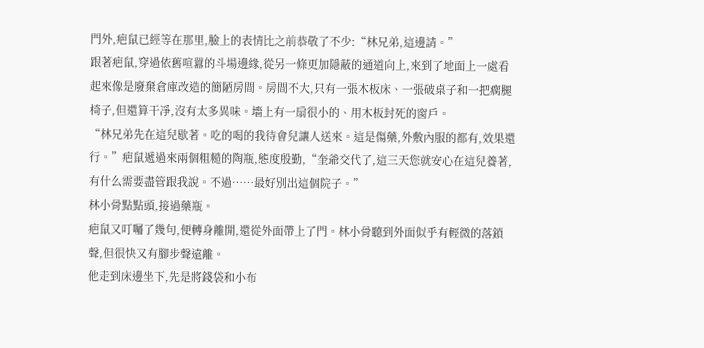門外,疤鼠已經等在那里,臉上的表情比之前恭敬了不少:“林兄弟,這邊請。”
跟著疤鼠,穿過依舊喧囂的斗場邊緣,從另一條更加隱蔽的通道向上,來到了地面上一處看起來像是廢棄倉庫改造的簡陋房間。房間不大,只有一張木板床、一張破桌子和一把瘸腿椅子,但還算干凈,沒有太多異味。墻上有一扇很小的、用木板封死的窗戶。
“林兄弟先在這兒歇著。吃的喝的我待會兒讓人送來。這是傷藥,外敷內服的都有,效果還行。”疤鼠遞過來兩個粗糙的陶瓶,態度殷勤,“奎爺交代了,這三天您就安心在這兒養著,有什么需要盡管跟我說。不過……最好別出這個院子。”
林小骨點點頭,接過藥瓶。
疤鼠又叮囑了幾句,便轉身離開,還從外面帶上了門。林小骨聽到外面似乎有輕微的落鎖聲,但很快又有腳步聲遠離。
他走到床邊坐下,先是將錢袋和小布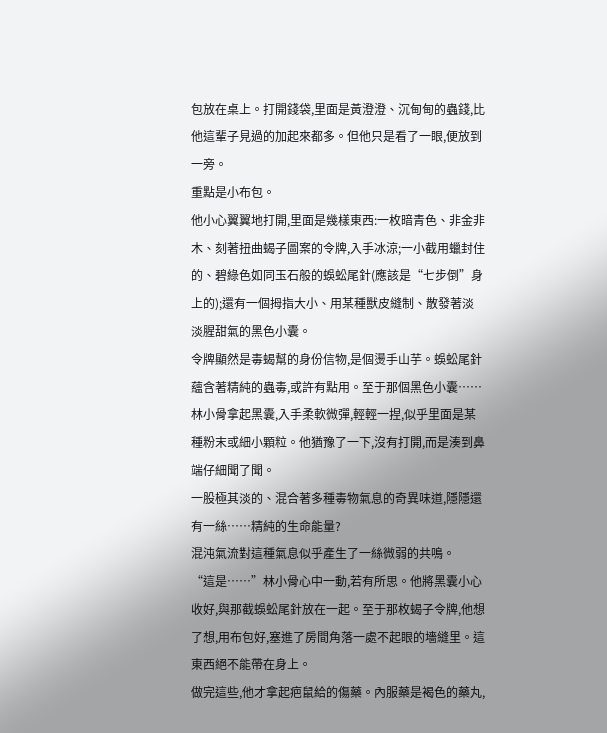包放在桌上。打開錢袋,里面是黃澄澄、沉甸甸的蟲錢,比他這輩子見過的加起來都多。但他只是看了一眼,便放到一旁。
重點是小布包。
他小心翼翼地打開,里面是幾樣東西:一枚暗青色、非金非木、刻著扭曲蝎子圖案的令牌,入手冰涼;一小截用蠟封住的、碧綠色如同玉石般的蜈蚣尾針(應該是“七步倒”身上的);還有一個拇指大小、用某種獸皮縫制、散發著淡淡腥甜氣的黑色小囊。
令牌顯然是毒蝎幫的身份信物,是個燙手山芋。蜈蚣尾針蘊含著精純的蟲毒,或許有點用。至于那個黑色小囊……
林小骨拿起黑囊,入手柔軟微彈,輕輕一捏,似乎里面是某種粉末或細小顆粒。他猶豫了一下,沒有打開,而是湊到鼻端仔細聞了聞。
一股極其淡的、混合著多種毒物氣息的奇異味道,隱隱還有一絲……精純的生命能量?
混沌氣流對這種氣息似乎產生了一絲微弱的共鳴。
“這是……”林小骨心中一動,若有所思。他將黑囊小心收好,與那截蜈蚣尾針放在一起。至于那枚蝎子令牌,他想了想,用布包好,塞進了房間角落一處不起眼的墻縫里。這東西絕不能帶在身上。
做完這些,他才拿起疤鼠給的傷藥。內服藥是褐色的藥丸,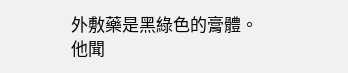外敷藥是黑綠色的膏體。他聞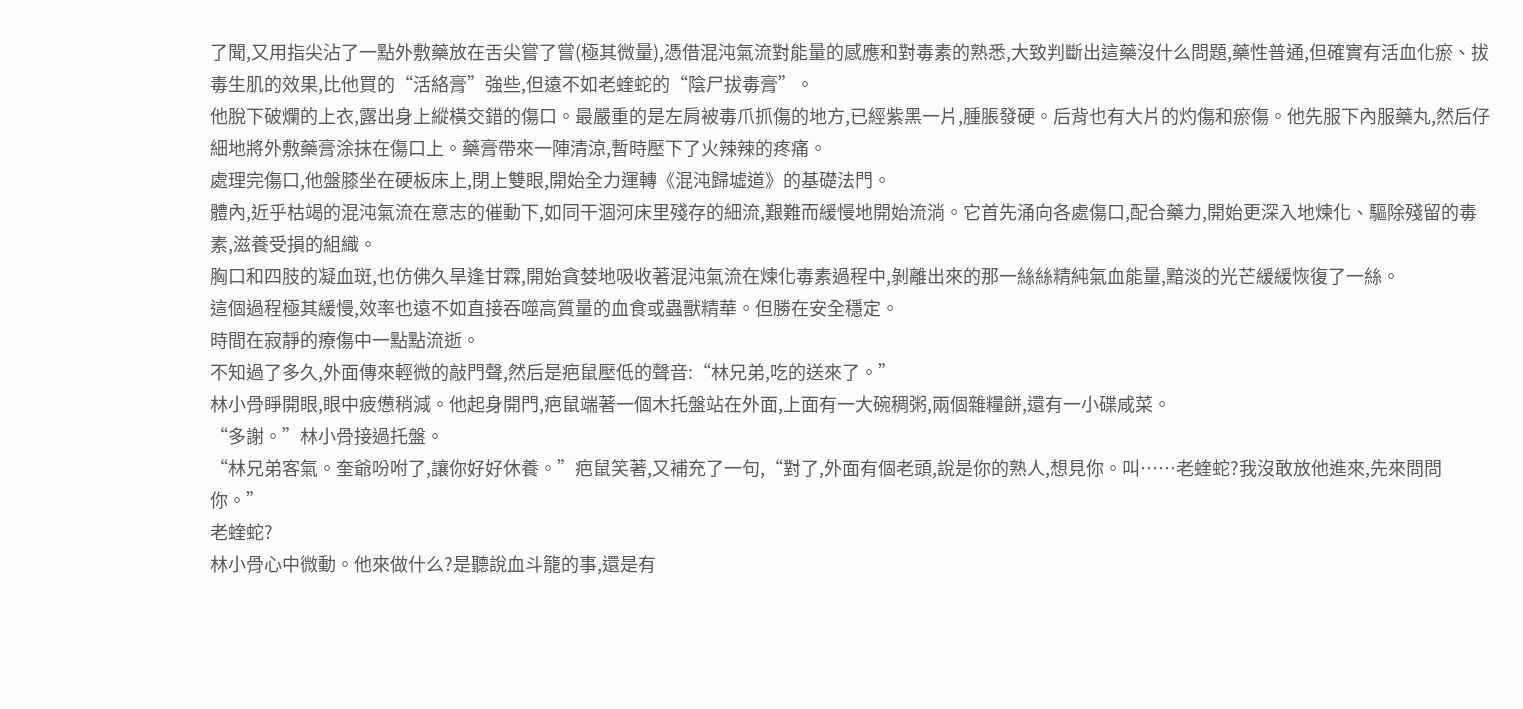了聞,又用指尖沾了一點外敷藥放在舌尖嘗了嘗(極其微量),憑借混沌氣流對能量的感應和對毒素的熟悉,大致判斷出這藥沒什么問題,藥性普通,但確實有活血化瘀、拔毒生肌的效果,比他買的“活絡膏”強些,但遠不如老蝰蛇的“陰尸拔毒膏”。
他脫下破爛的上衣,露出身上縱橫交錯的傷口。最嚴重的是左肩被毒爪抓傷的地方,已經紫黑一片,腫脹發硬。后背也有大片的灼傷和瘀傷。他先服下內服藥丸,然后仔細地將外敷藥膏涂抹在傷口上。藥膏帶來一陣清涼,暫時壓下了火辣辣的疼痛。
處理完傷口,他盤膝坐在硬板床上,閉上雙眼,開始全力運轉《混沌歸墟道》的基礎法門。
體內,近乎枯竭的混沌氣流在意志的催動下,如同干涸河床里殘存的細流,艱難而緩慢地開始流淌。它首先涌向各處傷口,配合藥力,開始更深入地煉化、驅除殘留的毒素,滋養受損的組織。
胸口和四肢的凝血斑,也仿佛久旱逢甘霖,開始貪婪地吸收著混沌氣流在煉化毒素過程中,剝離出來的那一絲絲精純氣血能量,黯淡的光芒緩緩恢復了一絲。
這個過程極其緩慢,效率也遠不如直接吞噬高質量的血食或蟲獸精華。但勝在安全穩定。
時間在寂靜的療傷中一點點流逝。
不知過了多久,外面傳來輕微的敲門聲,然后是疤鼠壓低的聲音:“林兄弟,吃的送來了。”
林小骨睜開眼,眼中疲憊稍減。他起身開門,疤鼠端著一個木托盤站在外面,上面有一大碗稠粥,兩個雜糧餅,還有一小碟咸菜。
“多謝。”林小骨接過托盤。
“林兄弟客氣。奎爺吩咐了,讓你好好休養。”疤鼠笑著,又補充了一句,“對了,外面有個老頭,說是你的熟人,想見你。叫……老蝰蛇?我沒敢放他進來,先來問問你。”
老蝰蛇?
林小骨心中微動。他來做什么?是聽說血斗籠的事,還是有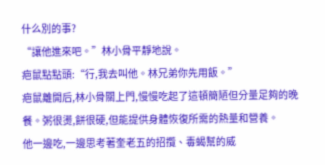什么別的事?
“讓他進來吧。”林小骨平靜地說。
疤鼠點點頭:“行,我去叫他。林兄弟你先用飯。”
疤鼠離開后,林小骨關上門,慢慢吃起了這頓簡陋但分量足夠的晚餐。粥很燙,餅很硬,但能提供身體恢復所需的熱量和營養。
他一邊吃,一邊思考著奎老五的招攬、毒蝎幫的威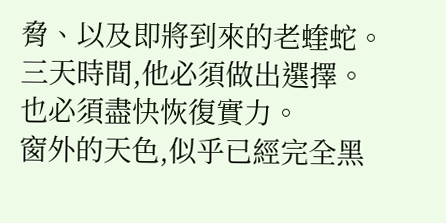脅、以及即將到來的老蝰蛇。
三天時間,他必須做出選擇。
也必須盡快恢復實力。
窗外的天色,似乎已經完全黑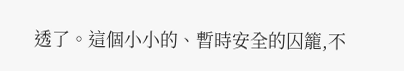透了。這個小小的、暫時安全的囚籠,不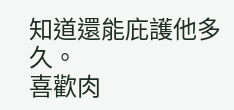知道還能庇護他多久。
喜歡肉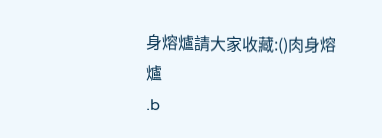身熔爐請大家收藏:()肉身熔爐
.b